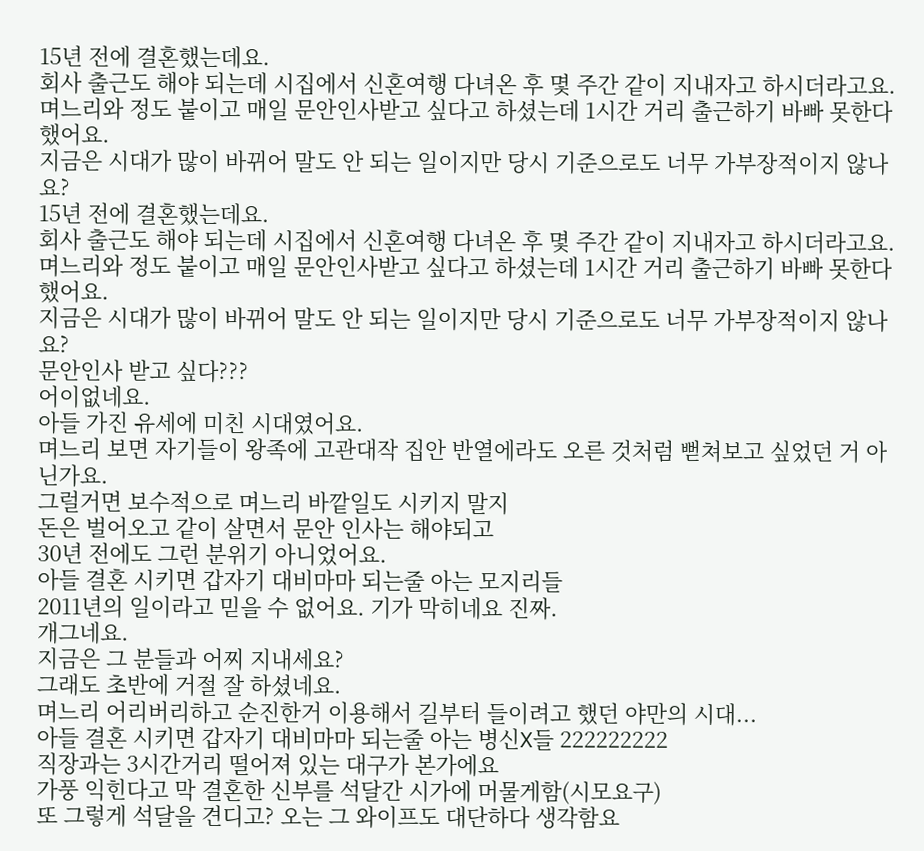15년 전에 결혼했는데요.
회사 출근도 해야 되는데 시집에서 신혼여행 다녀온 후 몇 주간 같이 지내자고 하시더라고요.
며느리와 정도 붙이고 매일 문안인사받고 싶다고 하셨는데 1시간 거리 출근하기 바빠 못한다 했어요.
지금은 시대가 많이 바뀌어 말도 안 되는 일이지만 당시 기준으로도 너무 가부장적이지 않나요?
15년 전에 결혼했는데요.
회사 출근도 해야 되는데 시집에서 신혼여행 다녀온 후 몇 주간 같이 지내자고 하시더라고요.
며느리와 정도 붙이고 매일 문안인사받고 싶다고 하셨는데 1시간 거리 출근하기 바빠 못한다 했어요.
지금은 시대가 많이 바뀌어 말도 안 되는 일이지만 당시 기준으로도 너무 가부장적이지 않나요?
문안인사 받고 싶다???
어이없네요.
아들 가진 유세에 미친 시대였어요.
며느리 보면 자기들이 왕족에 고관대작 집안 반열에라도 오른 것처럼 뻗쳐보고 싶었던 거 아닌가요.
그럴거면 보수적으로 며느리 바깥일도 시키지 말지
돈은 벌어오고 같이 살면서 문안 인사는 해야되고
30년 전에도 그런 분위기 아니었어요.
아들 결혼 시키면 갑자기 대비마마 되는줄 아는 모지리들
2011년의 일이라고 믿을 수 없어요. 기가 막히네요 진짜.
개그네요.
지금은 그 분들과 어찌 지내세요?
그래도 초반에 거절 잘 하셨네요.
며느리 어리버리하고 순진한거 이용해서 길부터 들이려고 했던 야만의 시대...
아들 결혼 시키면 갑자기 대비마마 되는줄 아는 병신X들 222222222
직장과는 3시간거리 떨어져 있는 대구가 본가에요
가풍 익힌다고 막 결혼한 신부를 석달간 시가에 머물게함(시모요구)
또 그렇게 석달을 견디고? 오는 그 와이프도 대단하다 생각함요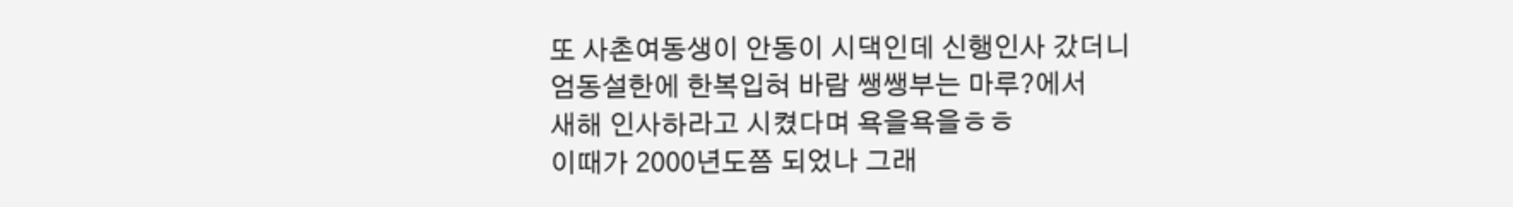또 사촌여동생이 안동이 시댁인데 신행인사 갔더니
엄동설한에 한복입혀 바람 쌩쌩부는 마루?에서
새해 인사하라고 시켰다며 욕을욕을ㅎㅎ
이때가 2000년도쯤 되었나 그래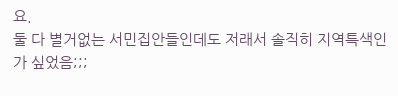요.
둘 다 별거없는 서민집안들인데도 저래서 솔직히 지역특색인가 싶었음;;;